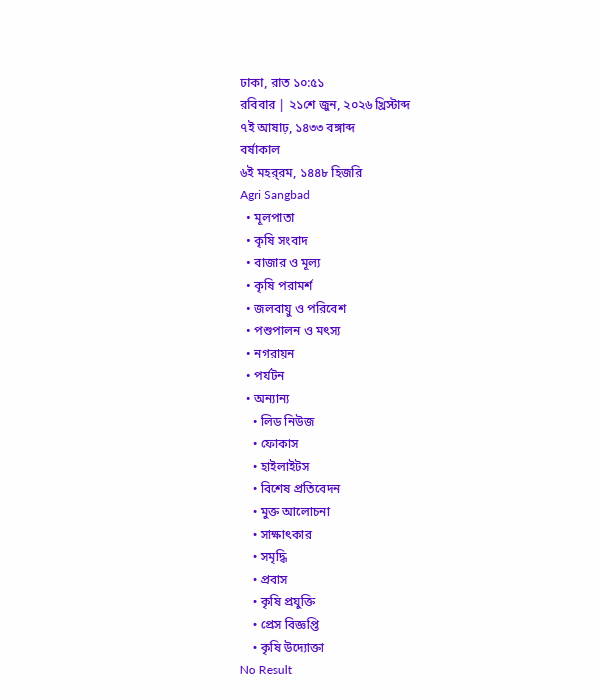ঢাকা, রাত ১০:৫১
রবিবার | ২১শে জুন, ২০২৬ খ্রিস্টাব্দ
৭ই আষাঢ়, ১৪৩৩ বঙ্গাব্দ
বর্ষাকাল
৬ই মহর্‌রম, ১৪৪৮ হিজরি
Agri Sangbad
  • মূলপাতা
  • কৃষি সংবাদ
  • বাজার ও মূল্য
  • কৃষি পরামর্শ
  • জলবায়ু ও পরিবেশ
  • পশুপালন ও মৎস্য
  • নগরায়ন
  • পর্যটন
  • অন্যান্য
    • লিড নিউজ
    • ফোকাস
    • হাইলাইটস
    • বিশেষ প্রতিবেদন
    • মুক্ত আলোচনা
    • সাক্ষাৎকার
    • সমৃদ্ধি
    • প্রবাস
    • কৃষি প্রযুক্তি
    • প্রেস বিজ্ঞপ্তি
    • কৃষি উদ্যোক্তা
No Result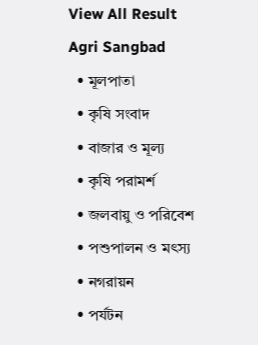View All Result
Agri Sangbad
  • মূলপাতা
  • কৃষি সংবাদ
  • বাজার ও মূল্য
  • কৃষি পরামর্শ
  • জলবায়ু ও পরিবেশ
  • পশুপালন ও মৎস্য
  • নগরায়ন
  • পর্যটন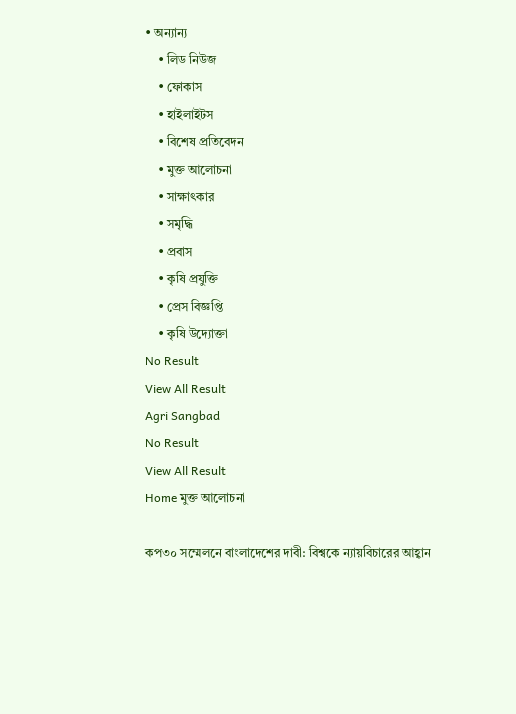• অন্যান্য
    • লিড নিউজ
    • ফোকাস
    • হাইলাইটস
    • বিশেষ প্রতিবেদন
    • মুক্ত আলোচনা
    • সাক্ষাৎকার
    • সমৃদ্ধি
    • প্রবাস
    • কৃষি প্রযুক্তি
    • প্রেস বিজ্ঞপ্তি
    • কৃষি উদ্যোক্তা
No Result
View All Result
Agri Sangbad
No Result
View All Result
Home মুক্ত আলোচনা

কপ৩০ সম্মেলনে বাংলাদেশের দাবী: বিশ্বকে ন্যায়বিচারের আহ্বান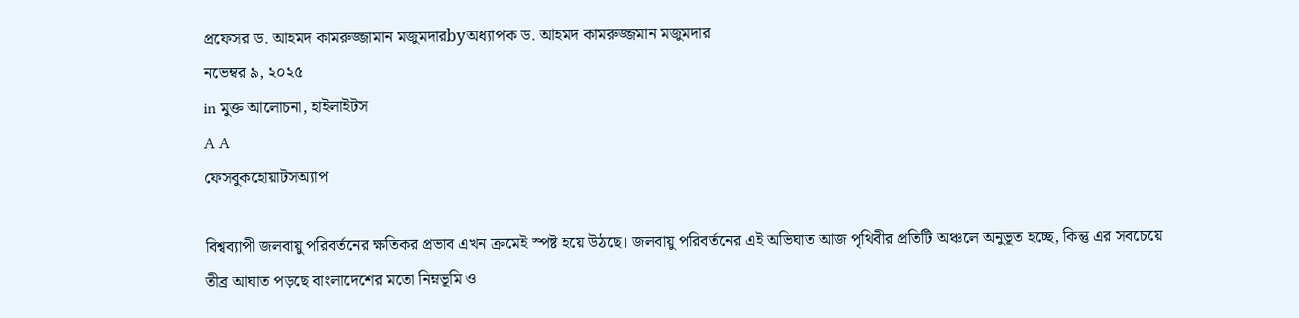প্রফেসর ড. আহমদ কামরুজ্জামান মজুমদারbyঅধ্যাপক ড. আহমদ কামরুজ্জমান মজুমদার
নভেম্বর ৯, ২০২৫
in মুক্ত আলোচনা, হাইলাইটস
A A
ফেসবুকহোয়াটসঅ্যাপ

বিশ্বব্যাপী জলবায়ু পরিবর্তনের ক্ষতিকর প্রভাব এখন ক্রমেই স্পষ্ট হয়ে উঠছে। জলবায়ু পরিবর্তনের এই অভিঘাত আজ পৃথিবীর প্রতিটি অঞ্চলে অনুভূত হচ্ছে, কিন্তু এর সবচেয়ে তীব্র আঘাত পড়ছে বাংলাদেশের মতো নিম্নভূমি ও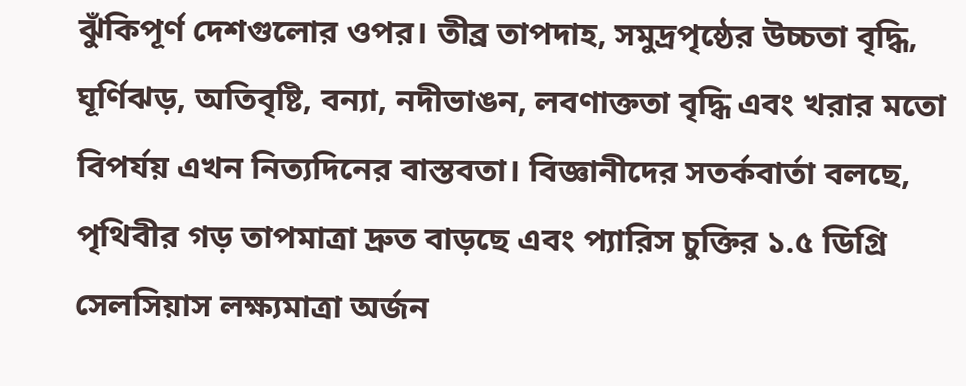ঝুঁকিপূর্ণ দেশগুলোর ওপর। তীব্র তাপদাহ, সমুদ্রপৃষ্ঠের উচ্চতা বৃদ্ধি, ঘূর্ণিঝড়, অতিবৃষ্টি, বন্যা, নদীভাঙন, লবণাক্ততা বৃদ্ধি এবং খরার মতো বিপর্যয় এখন নিত্যদিনের বাস্তবতা। বিজ্ঞানীদের সতর্কবার্তা বলছে, পৃথিবীর গড় তাপমাত্রা দ্রুত বাড়ছে এবং প্যারিস চুক্তির ১.৫ ডিগ্রি সেলসিয়াস লক্ষ্যমাত্রা অর্জন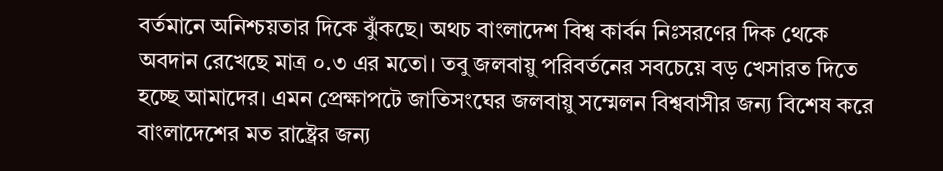বর্তমানে অনিশ্চয়তার দিকে ঝুঁকছে। অথচ বাংলাদেশ বিশ্ব কার্বন নিঃসরণের দিক থেকে অবদান রেখেছে মাত্র ০.৩ এর মতো। তবু জলবায়ু পরিবর্তনের সবচেয়ে বড় খেসারত দিতে হচ্ছে আমাদের। এমন প্রেক্ষাপটে জাতিসংঘের জলবায়ু সম্মেলন বিশ্ববাসীর জন্য বিশেষ করে বাংলাদেশের মত রাষ্ট্রের জন্য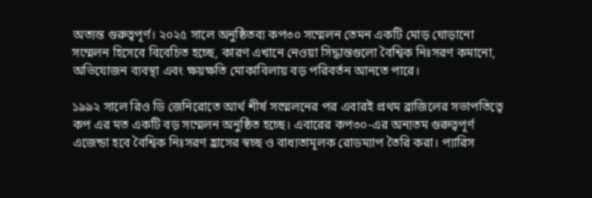অত্যন্ত গুরুত্বপূর্ণ। ২০২৫ সালে অনুষ্ঠিতব্য কপ৩০ সম্মেলন তেমন একটি মোড় ঘোড়ানো সম্মেলন হিসেবে বিবেচিত হচ্ছে, কারণ এখানে নেওয়া সিদ্ধান্তগুলো বৈশ্বিক নিঃসরণ কমানো, অভিযোজন ব্যবস্থা এবং ক্ষয়ক্ষতি মোকাবিলায় বড় পরিবর্তন আনতে পারে।

১৯৯২ সালে রিও ডি জেনিরোতে আর্থ শীর্ষ সম্মেলনের পর এবারই প্রথম ব্রাজিলের সভাপতিত্বে কপ এর মত একটি বড় সম্মেলন অনুষ্ঠিত হচ্ছে। এবারের কপ৩০-এর অন্যতম গুরুত্বপূর্ণ এজেন্ডা হবে বৈশ্বিক নিঃসরণ হ্রাসের স্বচ্ছ ও বাধ্যতামূলক রোডম্যাপ তৈরি করা। প্যারিস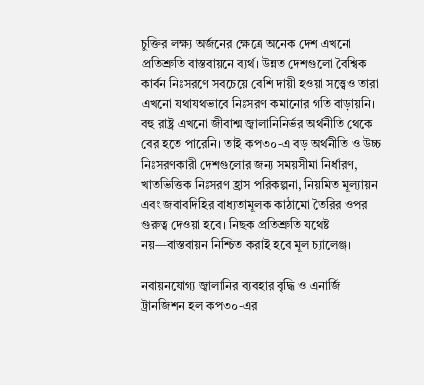চুক্তির লক্ষ্য অর্জনের ক্ষেত্রে অনেক দেশ এখনো প্রতিশ্রুতি বাস্তবায়নে ব্যর্থ। উন্নত দেশগুলো বৈশ্বিক কার্বন নিঃসরণে সবচেয়ে বেশি দায়ী হওয়া সত্ত্বেও তারা এখনো যথাযথভাবে নিঃসরণ কমানোর গতি বাড়ায়নি। বহু রাষ্ট্র এখনো জীবাশ্ম জ্বালানিনির্ভর অর্থনীতি থেকে বের হতে পারেনি। তাই কপ৩০-এ বড় অর্থনীতি ও উচ্চ নিঃসরণকারী দেশগুলোর জন্য সময়সীমা নির্ধারণ, খাতভিত্তিক নিঃসরণ হ্রাস পরিকল্পনা, নিয়মিত মূল্যায়ন এবং জবাবদিহির বাধ্যতামূলক কাঠামো তৈরির ওপর গুরুত্ব দেওয়া হবে। নিছক প্রতিশ্রুতি যথেষ্ট নয়—বাস্তবায়ন নিশ্চিত করাই হবে মূল চ্যালেঞ্জ।

নবায়নযোগ্য জ্বালানির ব্যবহার বৃদ্ধি ও এনার্জি ট্রানজিশন হল কপ৩০-এর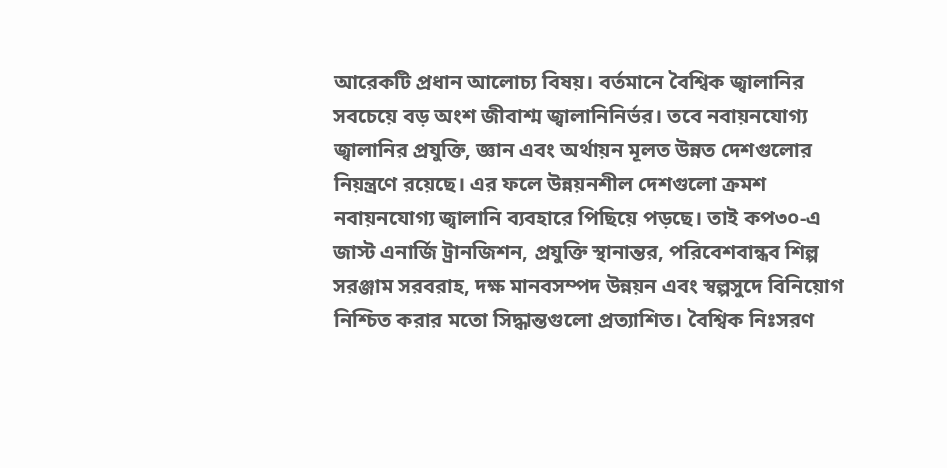আরেকটি প্রধান আলোচ্য বিষয়। বর্তমানে বৈশ্বিক জ্বালানির সবচেয়ে বড় অংশ জীবাশ্ম জ্বালানিনির্ভর। তবে নবায়নযোগ্য জ্বালানির প্রযুক্তি, জ্ঞান এবং অর্থায়ন মূলত উন্নত দেশগুলোর নিয়ন্ত্রণে রয়েছে। এর ফলে উন্নয়নশীল দেশগুলো ক্রমশ নবায়নযোগ্য জ্বালানি ব্যবহারে পিছিয়ে পড়ছে। তাই কপ৩০-এ জাস্ট এনার্জি ট্রানজিশন, প্রযুক্তি স্থানান্তর, পরিবেশবান্ধব শিল্প সরঞ্জাম সরবরাহ, দক্ষ মানবসম্পদ উন্নয়ন এবং স্বল্পসুদে বিনিয়োগ নিশ্চিত করার মতো সিদ্ধান্তগুলো প্রত্যাশিত। বৈশ্বিক নিঃসরণ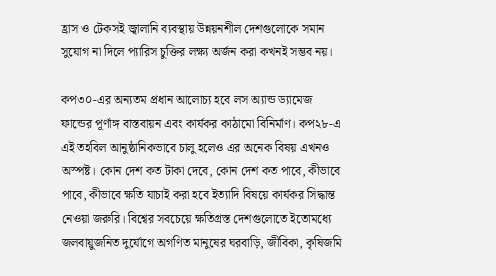হ্রাস ও টেকসই জ্বালানি ব্যবস্থায় উন্নয়নশীল দেশগুলোকে সমান সুযোগ না দিলে প্যারিস চুক্তির লক্ষ্য অর্জন করা কখনই সম্ভব নয়।

কপ৩০-এর অন্যতম প্রধান আলোচ্য হবে লস অ্যান্ড ড্যামেজ ফান্ডের পূর্ণাঙ্গ বাস্তবায়ন এবং কার্যকর কাঠামো বিনির্মাণ। কপ২৮-এ এই তহবিল আনুষ্ঠানিকভাবে চালু হলেও এর অনেক বিষয় এখনও অস্পষ্ট। কোন দেশ কত টাকা দেবে, কোন দেশ কত পাবে, কীভাবে পাবে, কীভাবে ক্ষতি যাচাই করা হবে ইত্যাদি বিষয়ে কার্যকর সিদ্ধান্ত নেওয়া জরুরি। বিশ্বের সবচেয়ে ক্ষতিগ্রস্ত দেশগুলোতে ইতোমধ্যে জলবায়ুজনিত দুর্যোগে অগণিত মানুষের ঘরবাড়ি, জীবিকা, কৃষিজমি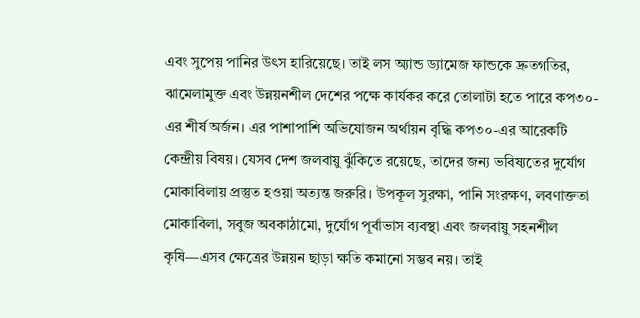এবং সুপেয় পানির উৎস হারিয়েছে। তাই লস অ্যান্ড ড্যামেজ ফান্ডকে দ্রুতগতির, ঝামেলামুক্ত এবং উন্নয়নশীল দেশের পক্ষে কার্যকর করে তোলাটা হতে পারে কপ৩০-এর শীর্ষ অর্জন। এর পাশাপাশি অভিযোজন অর্থায়ন বৃদ্ধি কপ৩০-এর আরেকটি কেন্দ্রীয় বিষয়। যেসব দেশ জলবায়ু ঝুঁকিতে রয়েছে, তাদের জন্য ভবিষ্যতের দুর্যোগ মোকাবিলায় প্রস্তুত হওয়া অত্যন্ত জরুরি। উপকূল সুরক্ষা, পানি সংরক্ষণ, লবণাক্ততা মোকাবিলা, সবুজ অবকাঠামো, দুর্যোগ পূর্বাভাস ব্যবস্থা এবং জলবায়ু সহনশীল কৃষি—এসব ক্ষেত্রের উন্নয়ন ছাড়া ক্ষতি কমানো সম্ভব নয়। তাই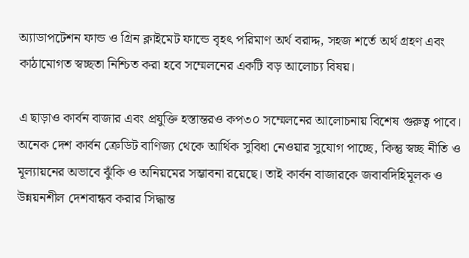অ্যাডাপটেশন ফান্ড ও গ্রিন ক্লাইমেট ফান্ডে বৃহৎ পরিমাণ অর্থ বরাদ্দ, সহজ শর্তে অর্থ গ্রহণ এবং কাঠামোগত স্বচ্ছতা নিশ্চিত করা হবে সম্মেলনের একটি বড় আলোচ্য বিষয়।

এ ছাড়াও কার্বন বাজার এবং প্রযুক্তি হস্তান্তরও কপ৩০ সম্মেলনের আলোচনায় বিশেষ গুরুত্ব পাবে। অনেক দেশ কার্বন ক্রেডিট বাণিজ্য থেকে আর্থিক সুবিধা নেওয়ার সুযোগ পাচ্ছে, কিন্তু স্বচ্ছ নীতি ও মূল্যায়নের অভাবে ঝুঁকি ও অনিয়মের সম্ভাবনা রয়েছে। তাই কার্বন বাজারকে জবাবদিহিমূলক ও উন্নয়নশীল দেশবান্ধব করার সিদ্ধান্ত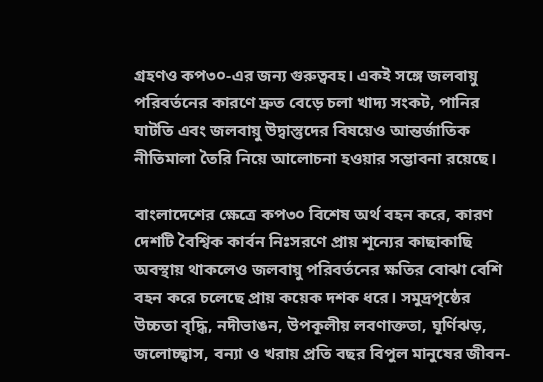গ্রহণও কপ৩০-এর জন্য গুরুত্ববহ। একই সঙ্গে জলবায়ু পরিবর্তনের কারণে দ্রুত বেড়ে চলা খাদ্য সংকট, পানির ঘাটতি এবং জলবায়ু উদ্বাস্তুদের বিষয়েও আন্তর্জাতিক নীতিমালা তৈরি নিয়ে আলোচনা হওয়ার সম্ভাবনা রয়েছে।

বাংলাদেশের ক্ষেত্রে কপ৩০ বিশেষ অর্থ বহন করে, কারণ দেশটি বৈশ্বিক কার্বন নিঃসরণে প্রায় শূন্যের কাছাকাছি অবস্থায় থাকলেও জলবায়ু পরিবর্তনের ক্ষতির বোঝা বেশি বহন করে চলেছে প্রায় কয়েক দশক ধরে। সমুদ্রপৃষ্ঠের উচ্চতা বৃদ্ধি, নদীভাঙন, উপকূলীয় লবণাক্ততা, ঘূর্ণিঝড়, জলোচ্ছ্বাস, বন্যা ও খরায় প্রতি বছর বিপুল মানুষের জীবন-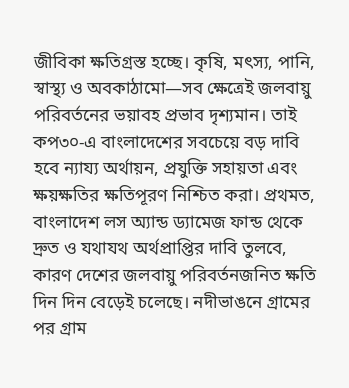জীবিকা ক্ষতিগ্রস্ত হচ্ছে। কৃষি, মৎস্য, পানি, স্বাস্থ্য ও অবকাঠামো—সব ক্ষেত্রেই জলবায়ু পরিবর্তনের ভয়াবহ প্রভাব দৃশ্যমান। তাই কপ৩০-এ বাংলাদেশের সবচেয়ে বড় দাবি হবে ন্যায্য অর্থায়ন, প্রযুক্তি সহায়তা এবং ক্ষয়ক্ষতির ক্ষতিপূরণ নিশ্চিত করা। প্রথমত, বাংলাদেশ লস অ্যান্ড ড্যামেজ ফান্ড থেকে দ্রুত ও যথাযথ অর্থপ্রাপ্তির দাবি তুলবে, কারণ দেশের জলবায়ু পরিবর্তনজনিত ক্ষতি দিন দিন বেড়েই চলেছে। নদীভাঙনে গ্রামের পর গ্রাম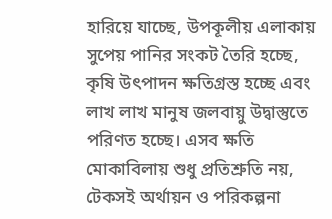হারিয়ে যাচ্ছে, উপকূলীয় এলাকায় সুপেয় পানির সংকট তৈরি হচ্ছে, কৃষি উৎপাদন ক্ষতিগ্রস্ত হচ্ছে এবং লাখ লাখ মানুষ জলবায়ু উদ্বাস্তুতে পরিণত হচ্ছে। এসব ক্ষতি মোকাবিলায় শুধু প্রতিশ্রুতি নয়, টেকসই অর্থায়ন ও পরিকল্পনা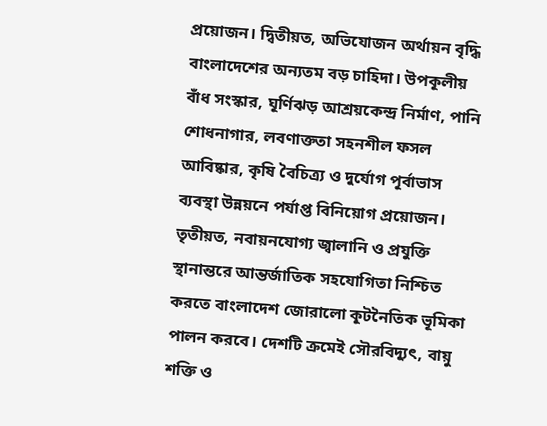প্রয়োজন। দ্বিতীয়ত, অভিযোজন অর্থায়ন বৃদ্ধি বাংলাদেশের অন্যতম বড় চাহিদা। উপকূলীয় বাঁধ সংস্কার, ঘূর্ণিঝড় আশ্রয়কেন্দ্র নির্মাণ, পানি শোধনাগার, লবণাক্ততা সহনশীল ফসল আবিষ্কার, কৃষি বৈচিত্র্য ও দুর্যোগ পূর্বাভাস ব্যবস্থা উন্নয়নে পর্যাপ্ত বিনিয়োগ প্রয়োজন। তৃতীয়ত, নবায়নযোগ্য জ্বালানি ও প্রযুক্তি স্থানান্তরে আন্তর্জাতিক সহযোগিতা নিশ্চিত করতে বাংলাদেশ জোরালো কূটনৈতিক ভূমিকা পালন করবে। দেশটি ক্রমেই সৌরবিদ্যুৎ, বায়ু শক্তি ও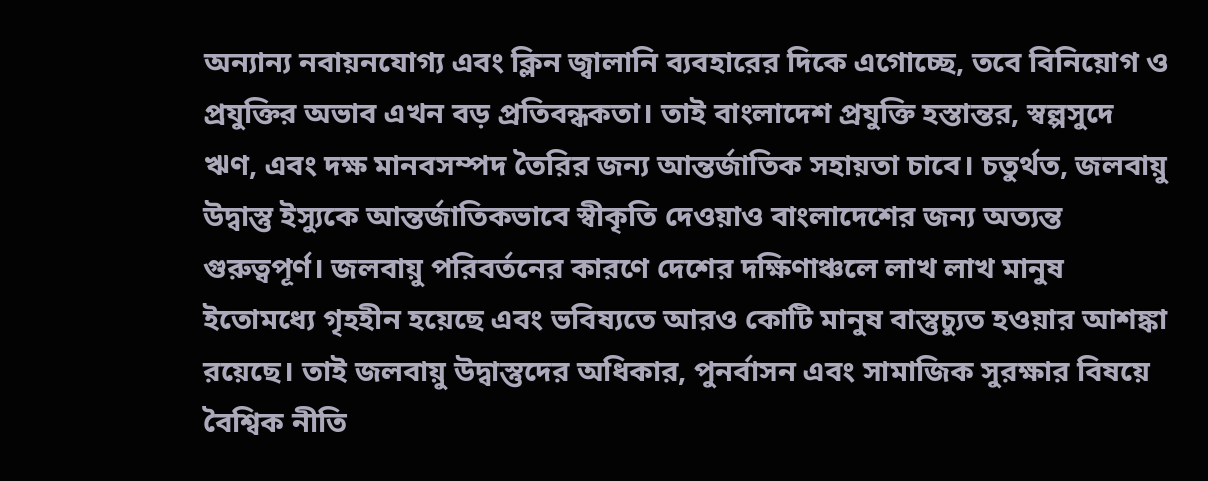অন্যান্য নবায়নযোগ্য এবং ক্লিন জ্বালানি ব্যবহারের দিকে এগোচ্ছে, তবে বিনিয়োগ ও প্রযুক্তির অভাব এখন বড় প্রতিবন্ধকতা। তাই বাংলাদেশ প্রযুক্তি হস্তান্তর, স্বল্পসুদে ঋণ, এবং দক্ষ মানবসম্পদ তৈরির জন্য আন্তর্জাতিক সহায়তা চাবে। চতুর্থত, জলবায়ু উদ্বাস্তু ইস্যুকে আন্তর্জাতিকভাবে স্বীকৃতি দেওয়াও বাংলাদেশের জন্য অত্যন্ত গুরুত্বপূর্ণ। জলবায়ু পরিবর্তনের কারণে দেশের দক্ষিণাঞ্চলে লাখ লাখ মানুষ ইতোমধ্যে গৃহহীন হয়েছে এবং ভবিষ্যতে আরও কোটি মানুষ বাস্তুচ্যুত হওয়ার আশঙ্কা রয়েছে। তাই জলবায়ু উদ্বাস্তুদের অধিকার, পুনর্বাসন এবং সামাজিক সুরক্ষার বিষয়ে বৈশ্বিক নীতি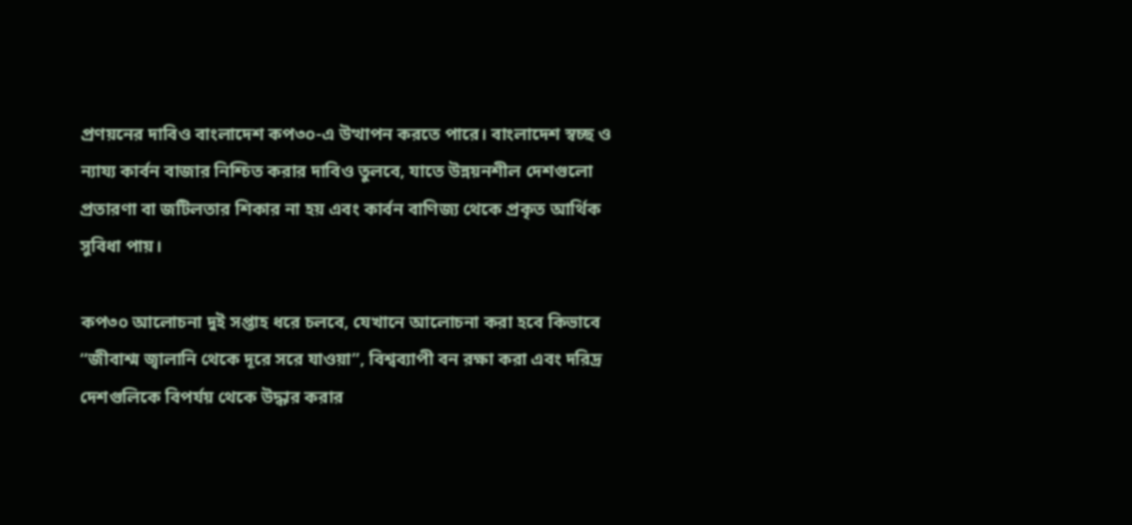প্রণয়নের দাবিও বাংলাদেশ কপ৩০-এ উত্থাপন করতে পারে। বাংলাদেশ স্বচ্ছ ও ন্যায্য কার্বন বাজার নিশ্চিত করার দাবিও তুলবে, যাতে উন্নয়নশীল দেশগুলো প্রতারণা বা জটিলতার শিকার না হয় এবং কার্বন বাণিজ্য থেকে প্রকৃত আর্থিক সুবিধা পায়।

কপ৩০ আলোচনা দুই সপ্তাহ ধরে চলবে, যেখানে আলোচনা করা হবে কিভাবে “জীবাশ্ম জ্বালানি থেকে দূরে সরে যাওয়া”, বিশ্বব্যাপী বন রক্ষা করা এবং দরিদ্র দেশগুলিকে বিপর্যয় থেকে উদ্ধার করার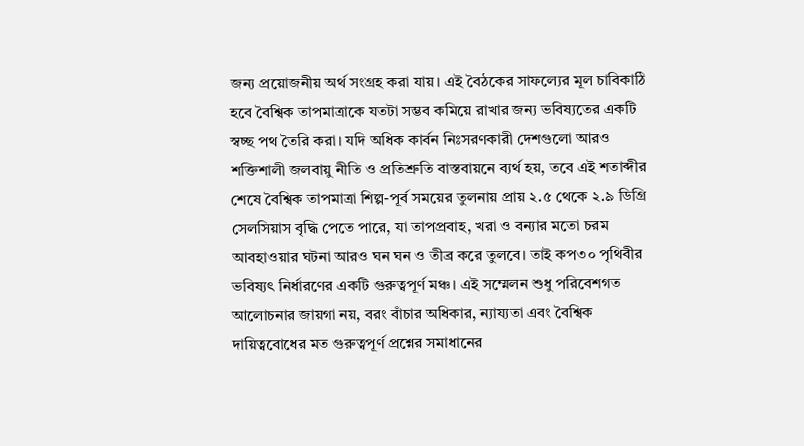জন্য প্রয়োজনীয় অর্থ সংগ্রহ করা যায়। এই বৈঠকের সাফল্যের মূল চাবিকাঠি হবে বৈশ্বিক তাপমাত্রাকে যতটা সম্ভব কমিয়ে রাখার জন্য ভবিষ্যতের একটি স্বচ্ছ পথ তৈরি করা। যদি অধিক কার্বন নিঃসরণকারী দেশগুলো আরও শক্তিশালী জলবায়ু নীতি ও প্রতিশ্রুতি বাস্তবায়নে ব্যর্থ হয়, তবে এই শতাব্দীর শেষে বৈশ্বিক তাপমাত্রা শিল্প-পূর্ব সময়ের তুলনায় প্রায় ২.৫ থেকে ২.৯ ডিগ্রি সেলসিয়াস বৃদ্ধি পেতে পারে, যা তাপপ্রবাহ, খরা ও বন্যার মতো চরম আবহাওয়ার ঘটনা আরও ঘন ঘন ও তীব্র করে তুলবে। তাই কপ৩০ পৃথিবীর ভবিষ্যৎ নির্ধারণের একটি গুরুত্বপূর্ণ মঞ্চ। এই সম্মেলন শুধু পরিবেশগত আলোচনার জায়গা নয়, বরং বাঁচার অধিকার, ন্যায্যতা এবং বৈশ্বিক দায়িত্ববোধের মত গুরুত্বপূর্ণ প্রশ্নের সমাধানের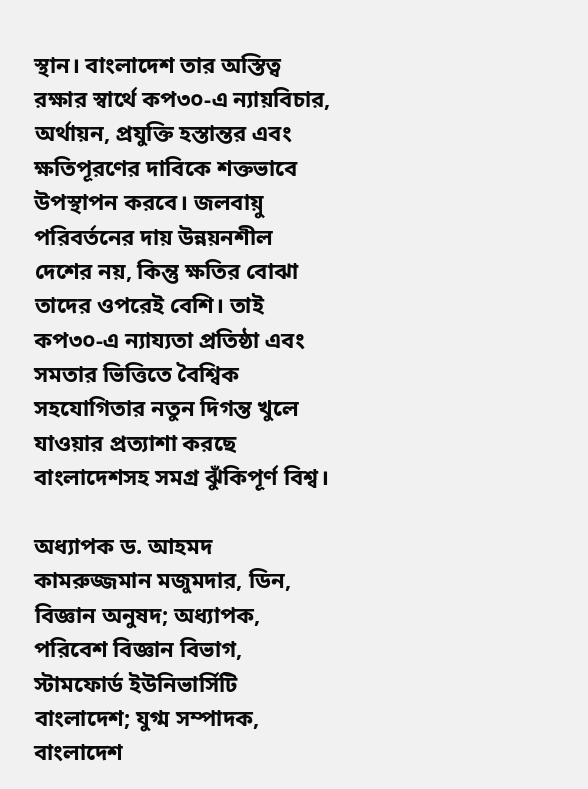স্থান। বাংলাদেশ তার অস্তিত্ব রক্ষার স্বার্থে কপ৩০-এ ন্যায়বিচার, অর্থায়ন, প্রযুক্তি হস্তান্তর এবং ক্ষতিপূরণের দাবিকে শক্তভাবে উপস্থাপন করবে। জলবায়ু পরিবর্তনের দায় উন্নয়নশীল দেশের নয়, কিন্তু ক্ষতির বোঝা তাদের ওপরেই বেশি। তাই কপ৩০-এ ন্যায্যতা প্রতিষ্ঠা এবং সমতার ভিত্তিতে বৈশ্বিক সহযোগিতার নতুন দিগন্ত খুলে যাওয়ার প্রত্যাশা করছে বাংলাদেশসহ সমগ্র ঝুঁকিপূর্ণ বিশ্ব।

অধ্যাপক ড. আহমদ কামরুজ্জমান মজুমদার, ডিন, বিজ্ঞান অনুষদ; অধ্যাপক, পরিবেশ বিজ্ঞান বিভাগ, স্টামফোর্ড ইউনিভার্সিটি বাংলাদেশ; যুগ্ম সম্পাদক, বাংলাদেশ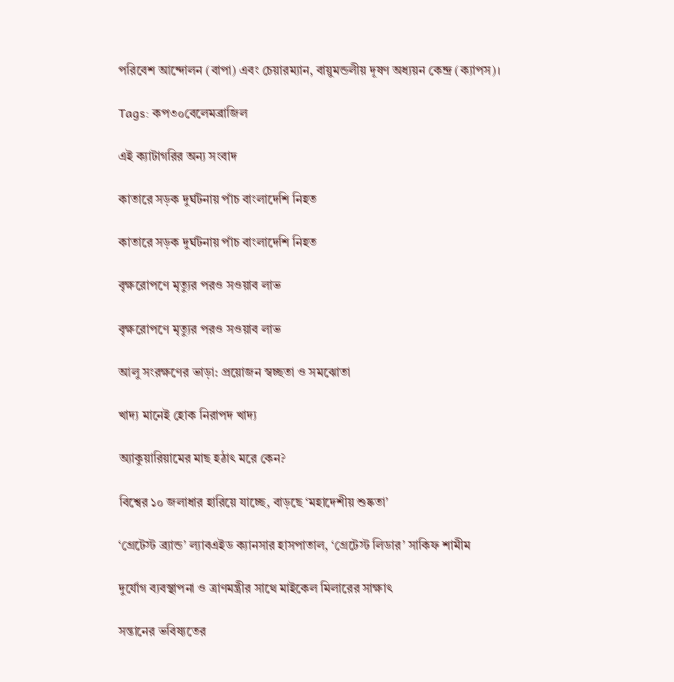পরিবেশ আন্দোলন (বাপা) এবং চেয়ারম্যান, বায়ুমন্ডলীয় দূষণ অধ্যয়ন কেন্দ্র (ক্যাপস)।

Tags: কপ৩০বেলেমব্রাজিল

এই ক্যাটাগরির অন্য সংবাদ

কাতারে সড়ক দুর্ঘটনায় পাঁচ বাংলাদেশি নিহত

কাতারে সড়ক দুর্ঘটনায় পাঁচ বাংলাদেশি নিহত

বৃক্ষরোপণে মৃত্যুর পরও সওয়াব লাভ

বৃক্ষরোপণে মৃত্যুর পরও সওয়াব লাভ

আলু সংরক্ষণের ভাড়া: প্রয়োজন স্বচ্ছতা ও সমঝোতা

খাদ্য মানেই হোক নিরাপদ খাদ্য

অ্যাকুয়ারিয়ামের মাছ হঠাৎ মরে কেন?

বিশ্বের ১০ জলাধার হারিয়ে যাচ্ছে, বাড়ছে ‘মহাদেশীয় শুষ্কতা’

‘গ্রেটেস্ট ব্র্যান্ড’ ল্যাবএইড ক্যানসার হাসপাতাল, ‘গ্রেটেস্ট লিডার’ সাকিফ শামীম

দুর্যোগ ব্যবস্থাপনা ও ত্রাণমন্ত্রীর সাথে মাইকেল মিলারের সাক্ষাৎ

সন্তানের ভবিষ্যতের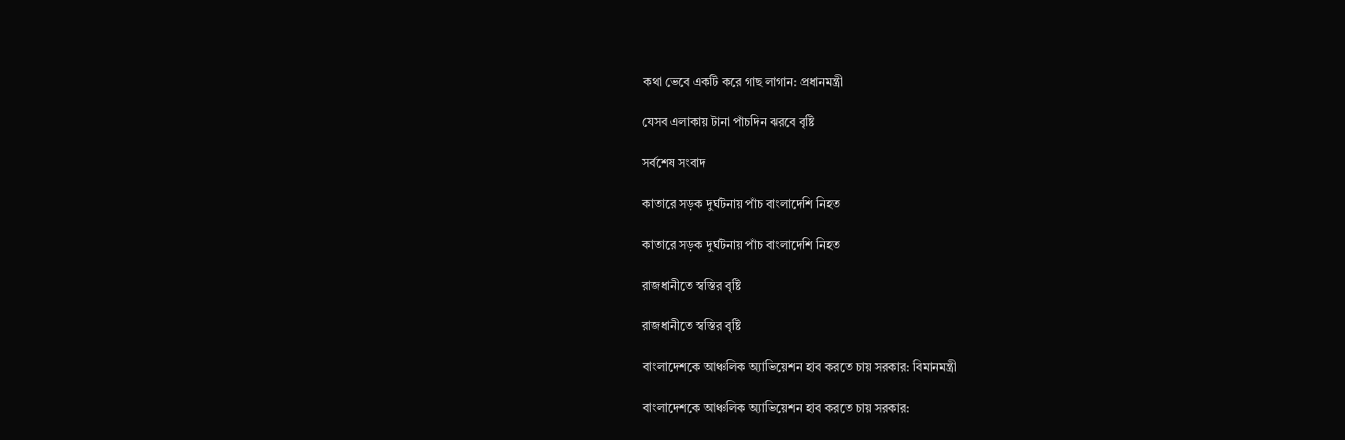কথা ভেবে একটি করে গাছ লাগান: প্রধানমন্ত্রী

যেসব এলাকায় টানা পাঁচদিন ঝরবে বৃষ্টি

সর্বশেষ সংবাদ

কাতারে সড়ক দুর্ঘটনায় পাঁচ বাংলাদেশি নিহত

কাতারে সড়ক দুর্ঘটনায় পাঁচ বাংলাদেশি নিহত

রাজধানীতে স্বস্তির বৃষ্টি

রাজধানীতে স্বস্তির বৃষ্টি

বাংলাদেশকে আঞ্চলিক অ্যাভিয়েশন হাব করতে চায় সরকার: বিমানমন্ত্রী

বাংলাদেশকে আঞ্চলিক অ্যাভিয়েশন হাব করতে চায় সরকার: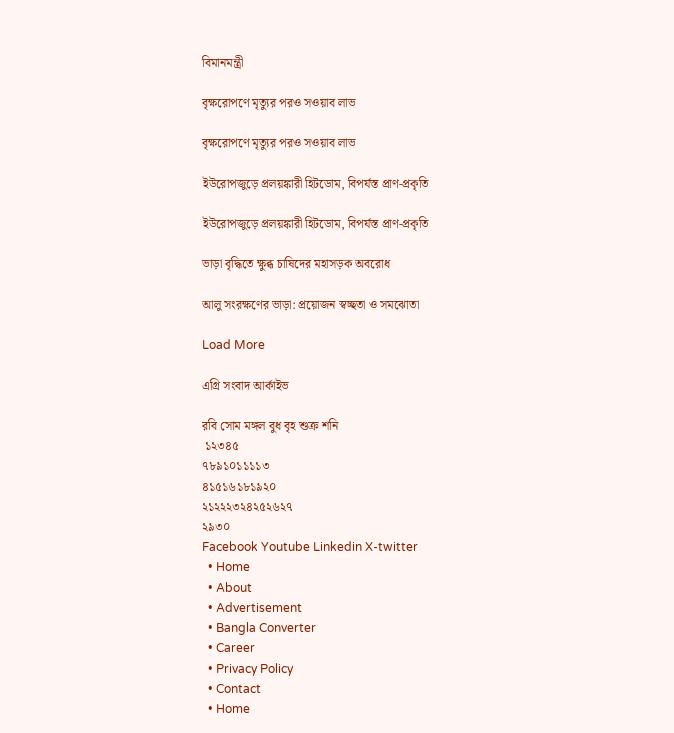বিমানমন্ত্রী

বৃক্ষরোপণে মৃত্যুর পরও সওয়াব লাভ

বৃক্ষরোপণে মৃত্যুর পরও সওয়াব লাভ

ইউরোপজুড়ে প্রলয়ঙ্কারী হিটডোম, বিপর্যস্ত প্রাণ-প্রকৃতি

ইউরোপজুড়ে প্রলয়ঙ্কারী হিটডোম, বিপর্যস্ত প্রাণ-প্রকৃতি

ভাড়া বৃদ্ধিতে ক্ষুব্ধ চাষিদের মহাসড়ক অবরোধ

আলু সংরক্ষণের ভাড়া: প্রয়োজন স্বচ্ছতা ও সমঝোতা

Load More

এগ্রি সংবাদ আর্কাইভ

রবি সোম মঙ্গল বুধ বৃহ শুক্র শনি
 ১২৩৪৫
৭৮৯১০১১১১৩
৪১৫১৬১৮১৯২০
২১২২২৩২৪২৫২৬২৭
২৯৩০
Facebook Youtube Linkedin X-twitter
  • Home
  • About
  • Advertisement
  • Bangla Converter
  • Career
  • Privacy Policy
  • Contact
  • Home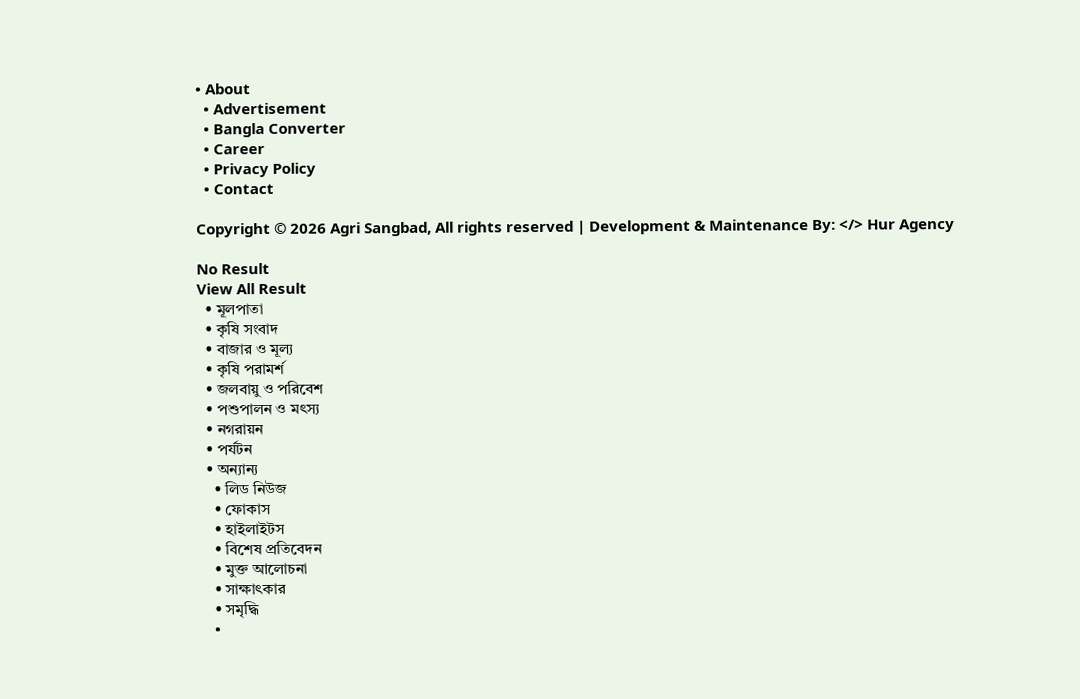• About
  • Advertisement
  • Bangla Converter
  • Career
  • Privacy Policy
  • Contact

Copyright © 2026 Agri Sangbad, All rights reserved | Development & Maintenance By: </> Hur Agency

No Result
View All Result
  • মূলপাতা
  • কৃষি সংবাদ
  • বাজার ও মূল্য
  • কৃষি পরামর্শ
  • জলবায়ু ও পরিবেশ
  • পশুপালন ও মৎস্য
  • নগরায়ন
  • পর্যটন
  • অন্যান্য
    • লিড নিউজ
    • ফোকাস
    • হাইলাইটস
    • বিশেষ প্রতিবেদন
    • মুক্ত আলোচনা
    • সাক্ষাৎকার
    • সমৃদ্ধি
    •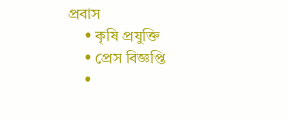প্রবাস
    • কৃষি প্রযুক্তি
    • প্রেস বিজ্ঞপ্তি
    •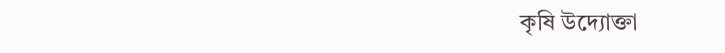কৃষি উদ্যোক্তা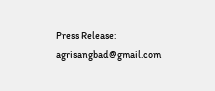Press Release: agrisangbad@gmail.com